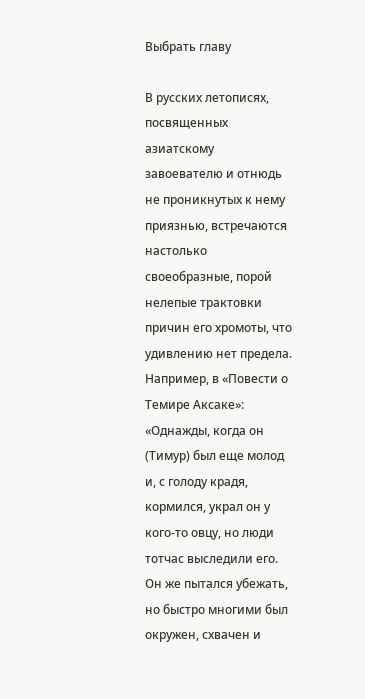Выбрать главу

В русских летописях, посвященных азиатскому завоевателю и отнюдь не проникнутых к нему приязнью, встречаются настолько своеобразные, порой нелепые трактовки причин его хромоты, что удивлению нет предела. Например, в «Повести о Темире Аксаке»: «Однажды, когда он (Тимур) был еще молод и, с голоду крадя, кормился, украл он у кого-то овцу, но люди тотчас выследили его. Он же пытался убежать, но быстро многими был окружен, схвачен и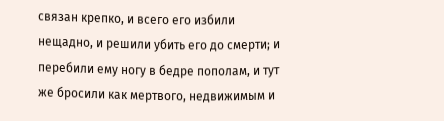связан крепко, и всего его избили нещадно, и решили убить его до смерти; и перебили ему ногу в бедре пополам, и тут же бросили как мертвого, недвижимым и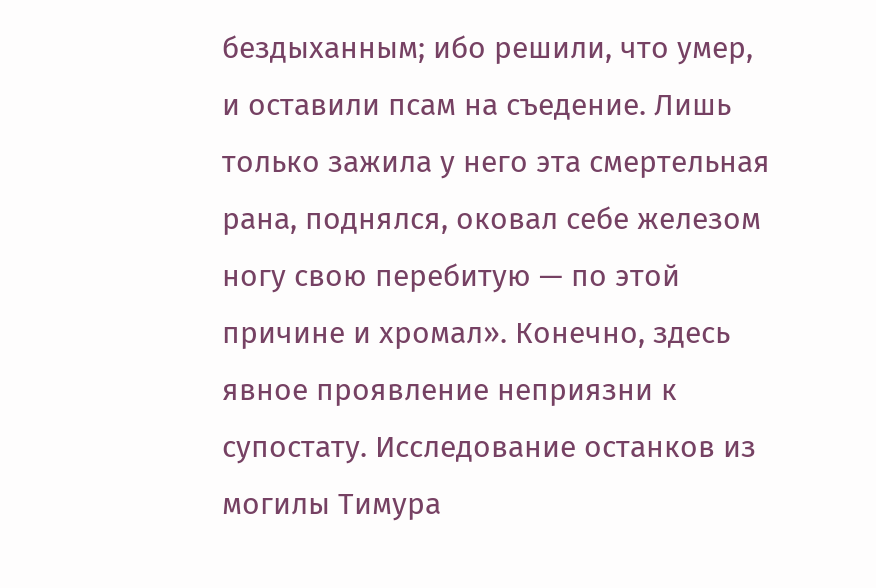бездыханным; ибо решили, что умер, и оставили псам на съедение. Лишь только зажила у него эта смертельная рана, поднялся, оковал себе железом ногу свою перебитую — по этой причине и хромал». Конечно, здесь явное проявление неприязни к супостату. Исследование останков из могилы Тимура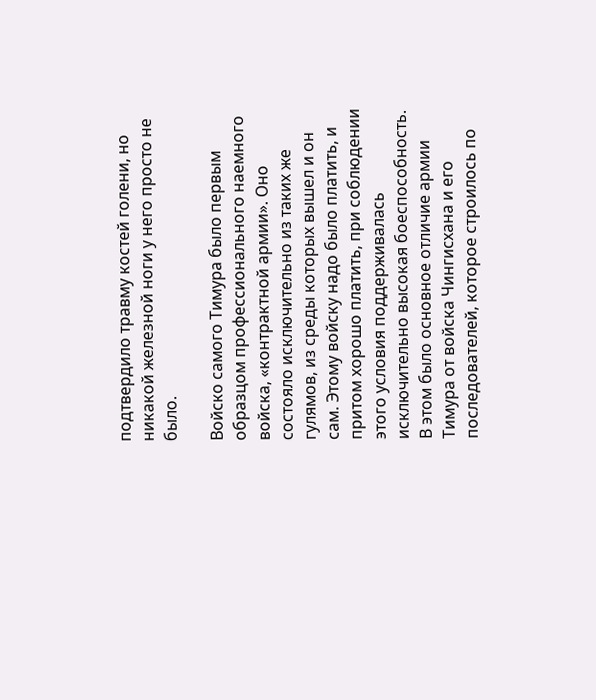подтвердило травму костей голени, но никакой железной ноги у него просто не было.

Войско самого Тимура было первым образцом профессионального наемного войска, «контрактной армии». Оно состояло исключительно из таких же гулямов, из среды которых вышел и он сам. Этому войску надо было платить, и притом хорошо платить, при соблюдении этого условия поддерживалась исключительно высокая боеспособность. В этом было основное отличие армии Тимура от войска Чингисхана и его последователей, которое строилось по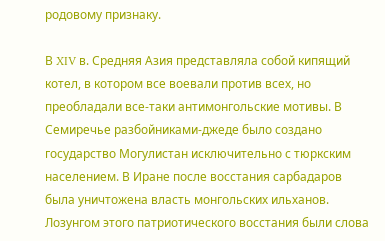родовому признаку.

В XIV в. Средняя Азия представляла собой кипящий котел, в котором все воевали против всех, но преобладали все-таки антимонгольские мотивы. В Семиречье разбойниками-джеде было создано государство Могулистан исключительно с тюркским населением. В Иране после восстания сарбадаров была уничтожена власть монгольских ильханов. Лозунгом этого патриотического восстания были слова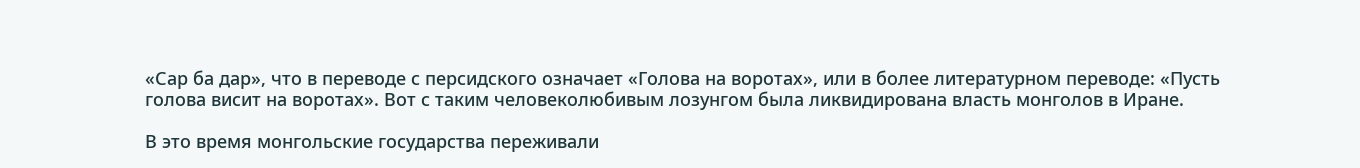«Сар ба дар», что в переводе с персидского означает «Голова на воротах», или в более литературном переводе: «Пусть голова висит на воротах». Вот с таким человеколюбивым лозунгом была ликвидирована власть монголов в Иране.

В это время монгольские государства переживали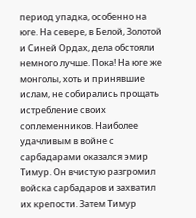период упадка, особенно на юге. На севере, в Белой, Золотой и Синей Ордах, дела обстояли немного лучше. Пока! На юге же монголы, хоть и принявшие ислам, не собирались прощать истребление своих соплеменников. Наиболее удачливым в войне с сарбадарами оказался эмир Тимур. Он вчистую разгромил войска сарбадаров и захватил их крепости. Затем Тимур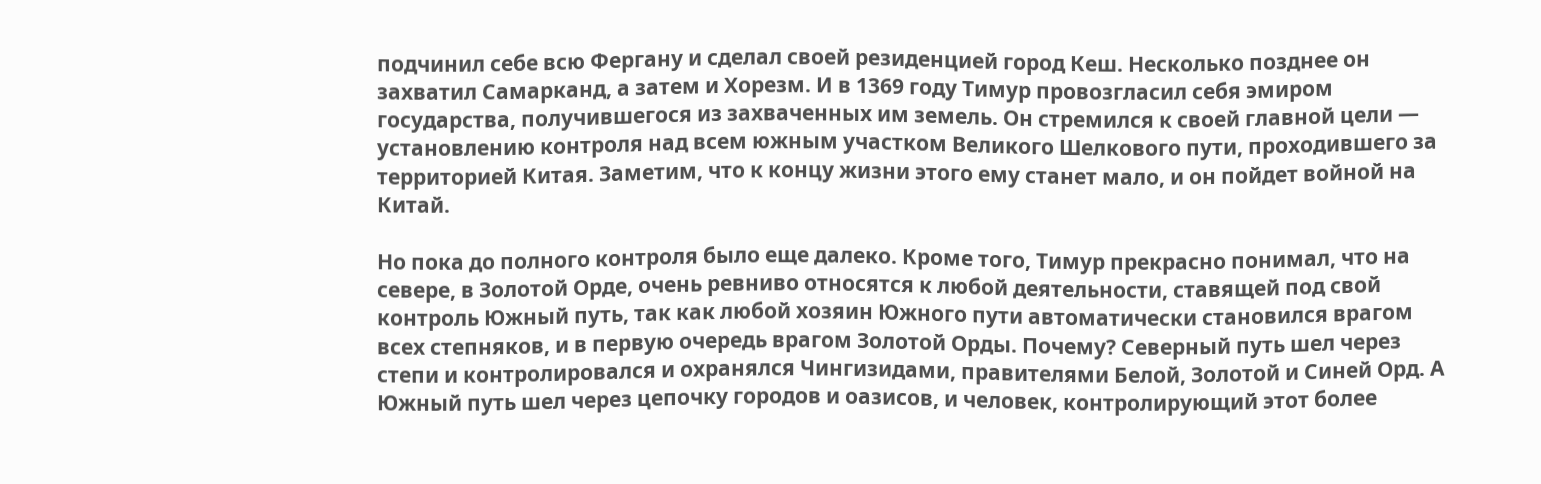подчинил себе всю Фергану и сделал своей резиденцией город Кеш. Несколько позднее он захватил Самарканд, а затем и Хорезм. И в 1369 году Тимур провозгласил себя эмиром государства, получившегося из захваченных им земель. Он стремился к своей главной цели — установлению контроля над всем южным участком Великого Шелкового пути, проходившего за территорией Китая. Заметим, что к концу жизни этого ему станет мало, и он пойдет войной на Китай.

Но пока до полного контроля было еще далеко. Кроме того, Тимур прекрасно понимал, что на севере, в Золотой Орде, очень ревниво относятся к любой деятельности, ставящей под свой контроль Южный путь, так как любой хозяин Южного пути автоматически становился врагом всех степняков, и в первую очередь врагом Золотой Орды. Почему? Северный путь шел через степи и контролировался и охранялся Чингизидами, правителями Белой, Золотой и Синей Орд. А Южный путь шел через цепочку городов и оазисов, и человек, контролирующий этот более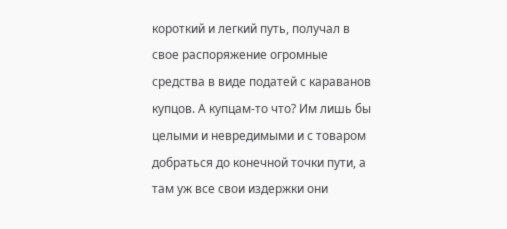короткий и легкий путь, получал в свое распоряжение огромные средства в виде податей с караванов купцов. А купцам-то что? Им лишь бы целыми и невредимыми и с товаром добраться до конечной точки пути, а там уж все свои издержки они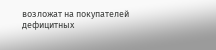возложат на покупателей дефицитных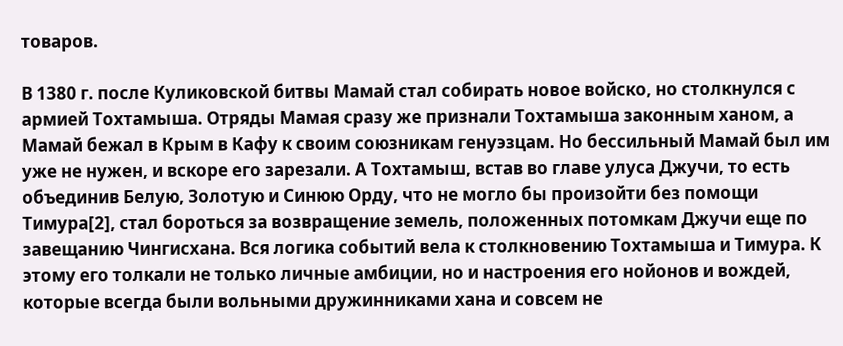товаров.

В 1380 г. после Куликовской битвы Мамай стал собирать новое войско, но столкнулся с армией Тохтамыша. Отряды Мамая сразу же признали Тохтамыша законным ханом, а Мамай бежал в Крым в Кафу к своим союзникам генуэзцам. Но бессильный Мамай был им уже не нужен, и вскоре его зарезали. А Тохтамыш, встав во главе улуса Джучи, то есть объединив Белую, Золотую и Синюю Орду, что не могло бы произойти без помощи Тимура[2], стал бороться за возвращение земель, положенных потомкам Джучи еще по завещанию Чингисхана. Вся логика событий вела к столкновению Тохтамыша и Тимура. К этому его толкали не только личные амбиции, но и настроения его нойонов и вождей, которые всегда были вольными дружинниками хана и совсем не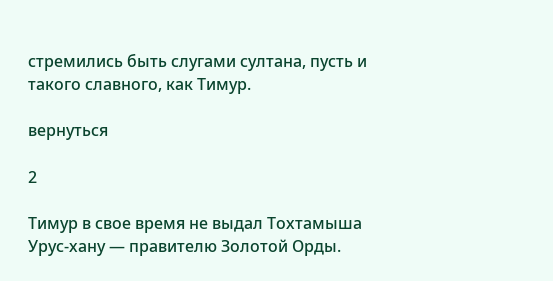стремились быть слугами султана, пусть и такого славного, как Тимур.

вернуться

2

Тимур в свое время не выдал Тохтамыша Урус-хану — правителю Золотой Орды.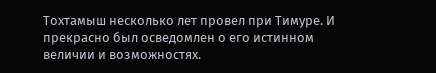Тохтамыш несколько лет провел при Тимуре. И прекрасно был осведомлен о его истинном величии и возможностях.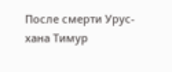После смерти Урус-хана Тимур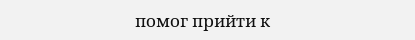помог прийти к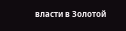власти в Золотой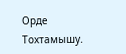Орде Тохтамышу.